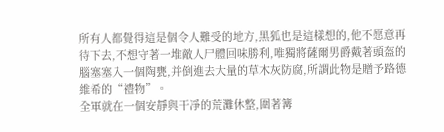所有人都覺得這是個令人難受的地方,黑狐也是這樣想的,他不愿意再待下去,不想守著一堆敵人尸體回味勝利,唯獨將薩爾男爵戴著頭盔的腦塞塞入一個陶甕,并倒進去大量的草木灰防腐,所謂此物是贈予路德維希的“禮物”。
全軍就在一個安靜與干凈的荒灘休整,圍著篝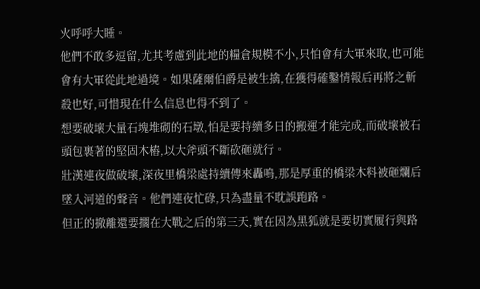火呼呼大睡。
他們不敢多逗留,尤其考慮到此地的糧倉規模不小,只怕會有大軍來取,也可能會有大軍從此地過境。如果薩爾伯爵是被生擒,在獲得確鑿情報后再將之斬殺也好,可惜現在什么信息也得不到了。
想要破壞大量石塊堆砌的石墩,怕是要持續多日的搬運才能完成,而破壞被石頭包裹著的堅固木樁,以大斧頭不斷砍砸就行。
壯漢連夜做破壞,深夜里橋梁處持續傳來轟鳴,那是厚重的橋梁木料被砸爛后墜入河道的聲音。他們連夜忙碌,只為盡量不耽誤跑路。
但正的撤離還要擱在大戰之后的第三天,實在因為黑狐就是要切實履行與路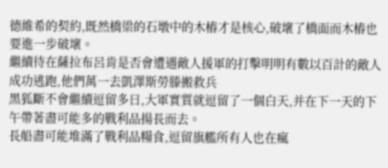德維希的契約,既然橋梁的石墩中的木樁才是核心,破壞了橋面而木樁也要進一步破壞。
繼續待在薩拉布呂肯是否會遭遇敵人援軍的打擊明明有數以百計的敵人成功逃跑,他們萬一去凱澤斯勞滕搬救兵
黑狐斷不會繼續逗留多日,大軍實質就逗留了一個白天,并在下一天的下午帶著盡可能多的戰利品揚長而去。
長船盡可能堆滿了戰利品糧食,逗留旗艦所有人也在瘋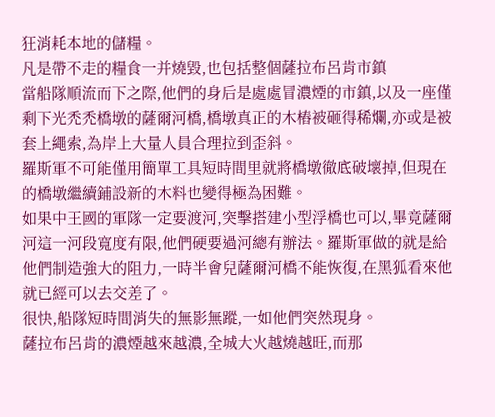狂消耗本地的儲糧。
凡是帶不走的糧食一并燒毀,也包括整個薩拉布呂肯市鎮
當船隊順流而下之際,他們的身后是處處冒濃煙的市鎮,以及一座僅剩下光禿禿橋墩的薩爾河橋,橋墩真正的木樁被砸得稀爛,亦或是被套上繩索,為岸上大量人員合理拉到歪斜。
羅斯軍不可能僅用簡單工具短時間里就將橋墩徹底破壞掉,但現在的橋墩繼續鋪設新的木料也變得極為困難。
如果中王國的軍隊一定要渡河,突擊搭建小型浮橋也可以,畢竟薩爾河這一河段寬度有限,他們硬要過河總有辦法。羅斯軍做的就是給他們制造強大的阻力,一時半會兒薩爾河橋不能恢復,在黑狐看來他就已經可以去交差了。
很快,船隊短時間消失的無影無蹤,一如他們突然現身。
薩拉布呂肯的濃煙越來越濃,全城大火越燒越旺,而那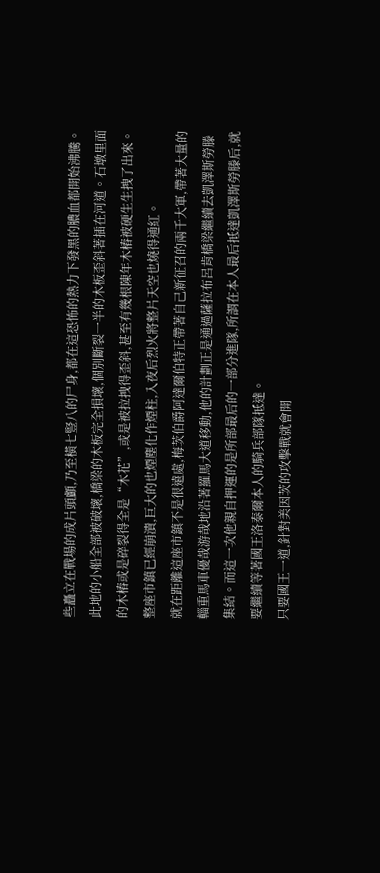些矗立在戰場的成片頭顱,乃至橫七豎八的尸身,都在這恐怖的熱力下發黑的膿血都開始沸騰。
此地的小船全部被破壞,橋梁的木板完全損壞,個別斷裂一半的木板歪斜著插在河道。石墩里面的木樁或是碎裂得全是“木花”,或是被拉拽得歪斜,甚至有幾根陳年木樁被硬生生拽了出來。
整座市鎮已經崩潰,巨大的也煙塵化作煙柱,入夜后烈火將整片天空也燒得通紅。
就在距離這座市鎮不是很遠處,梅茨伯爵阿達爾伯特正帶著自己新征召的兩千大軍,帶著大量的輜重馬車優哉游哉地沿著羅馬大道移動,他的計劃正是通過薩拉布呂肯橋梁繼續去凱澤斯勞滕集結。而這一次他親自押運的是所部最后的一部分進隊,所謂在本人最后抵達凱澤斯勞滕后,就要繼續等著國王洛泰爾本人的騎兵部隊抵達。
只要國王一道,針對美因茨的攻擊戰就會開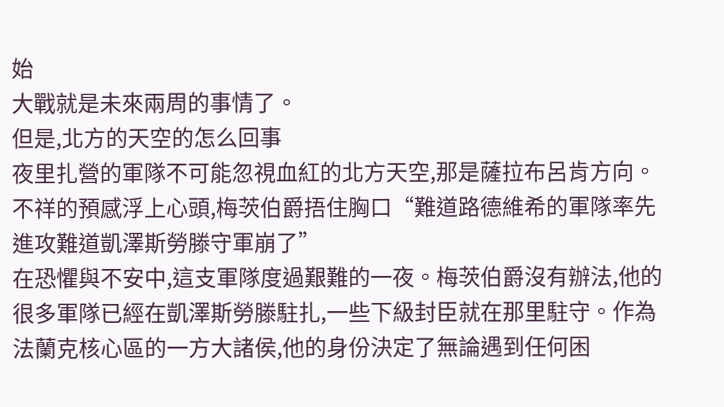始
大戰就是未來兩周的事情了。
但是,北方的天空的怎么回事
夜里扎營的軍隊不可能忽視血紅的北方天空,那是薩拉布呂肯方向。
不祥的預感浮上心頭,梅茨伯爵捂住胸口“難道路德維希的軍隊率先進攻難道凱澤斯勞滕守軍崩了”
在恐懼與不安中,這支軍隊度過艱難的一夜。梅茨伯爵沒有辦法,他的很多軍隊已經在凱澤斯勞滕駐扎,一些下級封臣就在那里駐守。作為法蘭克核心區的一方大諸侯,他的身份決定了無論遇到任何困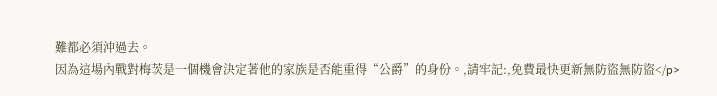難都必須沖過去。
因為這場內戰對梅茨是一個機會決定著他的家族是否能重得“公爵”的身份。,請牢記:,免費最快更新無防盜無防盜</p>